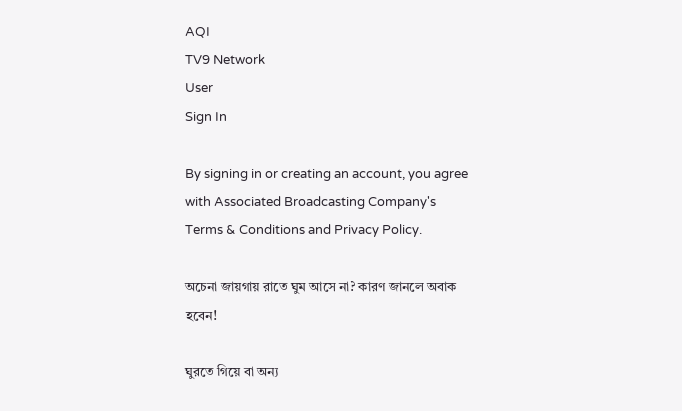AQI
TV9 Network
User
Sign In

By signing in or creating an account, you agree with Associated Broadcasting Company's Terms & Conditions and Privacy Policy.

অচেনা জায়গায় রাতে ঘুম আসে না? কারণ জানলে অবাক হবেন!

ঘুরতে গিয়ে বা অন্য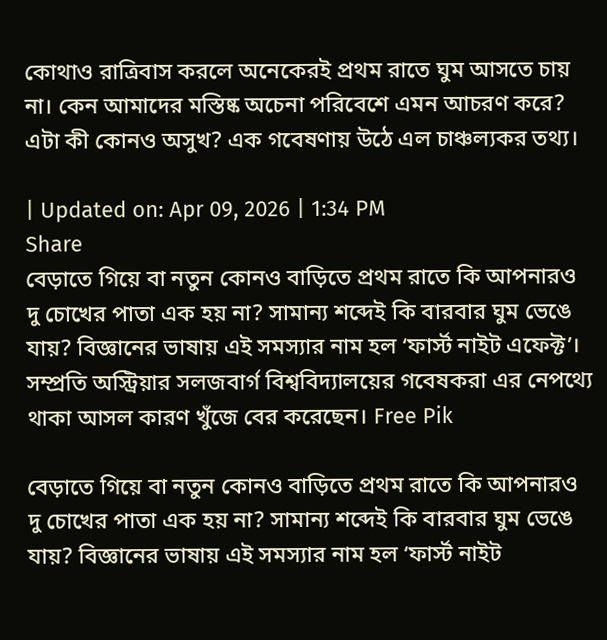কোথাও রাত্রিবাস করলে অনেকেরই প্রথম রাতে ঘুম আসতে চায় না। কেন আমাদের মস্তিষ্ক অচেনা পরিবেশে এমন আচরণ করে? এটা কী কোনও অসুখ? এক গবেষণায় উঠে এল চাঞ্চল্যকর তথ্য।

| Updated on: Apr 09, 2026 | 1:34 PM
Share
বেড়াতে গিয়ে বা নতুন কোনও বাড়িতে প্রথম রাতে কি আপনারও দু চোখের পাতা এক হয় না? সামান্য শব্দেই কি বারবার ঘুম ভেঙে যায়? বিজ্ঞানের ভাষায় এই সমস্যার নাম হল ‘ফার্স্ট নাইট এফেক্ট’। সম্প্রতি অস্ট্রিয়ার সলজবার্গ বিশ্ববিদ্যালয়ের গবেষকরা এর নেপথ্যে থাকা আসল কারণ খুঁজে বের করেছেন। Free Pik

বেড়াতে গিয়ে বা নতুন কোনও বাড়িতে প্রথম রাতে কি আপনারও দু চোখের পাতা এক হয় না? সামান্য শব্দেই কি বারবার ঘুম ভেঙে যায়? বিজ্ঞানের ভাষায় এই সমস্যার নাম হল ‘ফার্স্ট নাইট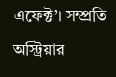এফেক্ট’। সম্প্রতি অস্ট্রিয়ার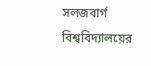সলজবার্গ বিশ্ববিদ্যালয়ের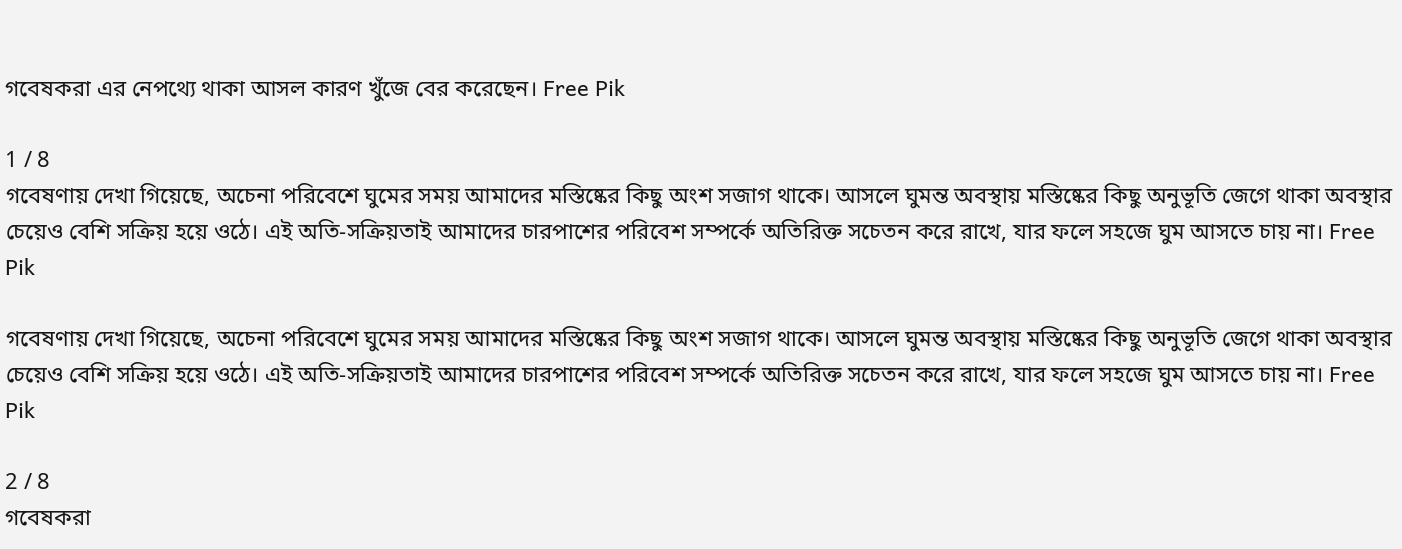গবেষকরা এর নেপথ্যে থাকা আসল কারণ খুঁজে বের করেছেন। Free Pik

1 / 8
গবেষণায় দেখা গিয়েছে, অচেনা পরিবেশে ঘুমের সময় আমাদের মস্তিষ্কের কিছু অংশ সজাগ থাকে। আসলে ঘুমন্ত অবস্থায় মস্তিষ্কের কিছু অনুভূতি জেগে থাকা অবস্থার চেয়েও বেশি সক্রিয় হয়ে ওঠে। এই অতি-সক্রিয়তাই আমাদের চারপাশের পরিবেশ সম্পর্কে অতিরিক্ত সচেতন করে রাখে, যার ফলে সহজে ঘুম আসতে চায় না। Free Pik

গবেষণায় দেখা গিয়েছে, অচেনা পরিবেশে ঘুমের সময় আমাদের মস্তিষ্কের কিছু অংশ সজাগ থাকে। আসলে ঘুমন্ত অবস্থায় মস্তিষ্কের কিছু অনুভূতি জেগে থাকা অবস্থার চেয়েও বেশি সক্রিয় হয়ে ওঠে। এই অতি-সক্রিয়তাই আমাদের চারপাশের পরিবেশ সম্পর্কে অতিরিক্ত সচেতন করে রাখে, যার ফলে সহজে ঘুম আসতে চায় না। Free Pik

2 / 8
গবেষকরা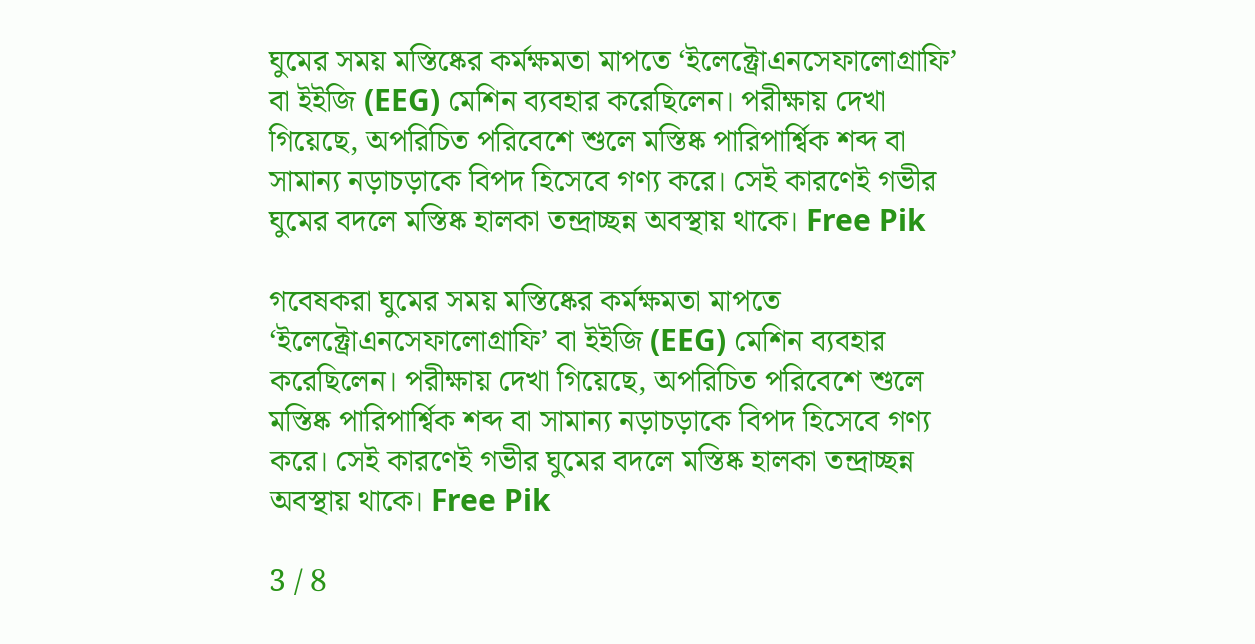ঘুমের সময় মস্তিষ্কের কর্মক্ষমতা মাপতে ‘ইলেক্ট্রোএনসেফালোগ্রাফি’ বা ইইজি (EEG) মেশিন ব্যবহার করেছিলেন। পরীক্ষায় দেখা গিয়েছে, অপরিচিত পরিবেশে শুলে মস্তিষ্ক পারিপার্শ্বিক শব্দ বা সামান্য নড়াচড়াকে বিপদ হিসেবে গণ্য করে। সেই কারণেই গভীর ঘুমের বদলে মস্তিষ্ক হালকা তন্দ্রাচ্ছন্ন অবস্থায় থাকে। Free Pik

গবেষকরা ঘুমের সময় মস্তিষ্কের কর্মক্ষমতা মাপতে ‘ইলেক্ট্রোএনসেফালোগ্রাফি’ বা ইইজি (EEG) মেশিন ব্যবহার করেছিলেন। পরীক্ষায় দেখা গিয়েছে, অপরিচিত পরিবেশে শুলে মস্তিষ্ক পারিপার্শ্বিক শব্দ বা সামান্য নড়াচড়াকে বিপদ হিসেবে গণ্য করে। সেই কারণেই গভীর ঘুমের বদলে মস্তিষ্ক হালকা তন্দ্রাচ্ছন্ন অবস্থায় থাকে। Free Pik

3 / 8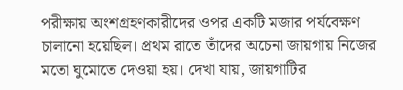পরীক্ষায় অংশগ্রহণকারীদের ওপর একটি মজার পর্যবেক্ষণ চালানো হয়েছিল। প্রথম রাতে তাঁদের অচেনা জায়গায় নিজের মতো ঘুমোতে দেওয়া হয়। দেখা যায়, জায়গাটির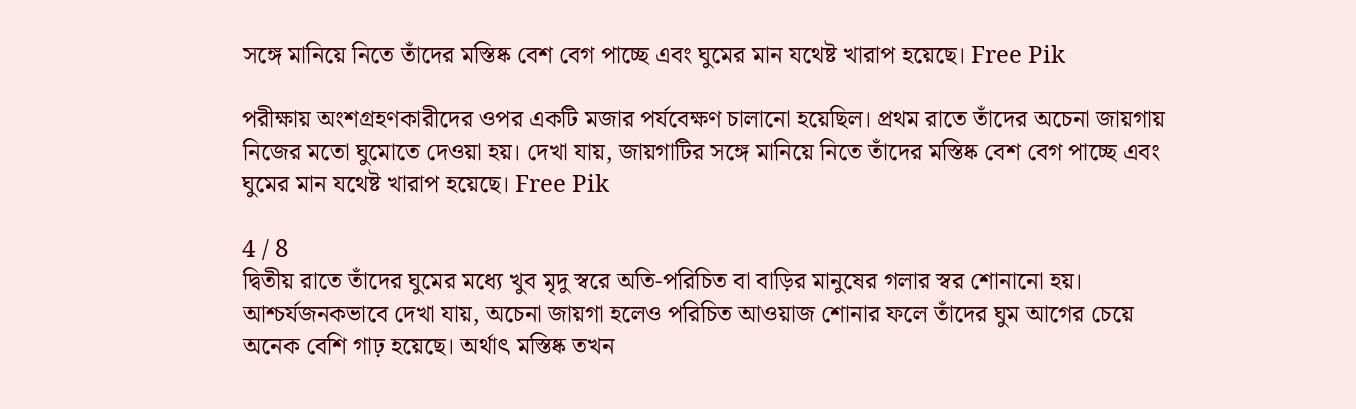সঙ্গে মানিয়ে নিতে তাঁদের মস্তিষ্ক বেশ বেগ পাচ্ছে এবং ঘুমের মান যথেষ্ট খারাপ হয়েছে। Free Pik

পরীক্ষায় অংশগ্রহণকারীদের ওপর একটি মজার পর্যবেক্ষণ চালানো হয়েছিল। প্রথম রাতে তাঁদের অচেনা জায়গায় নিজের মতো ঘুমোতে দেওয়া হয়। দেখা যায়, জায়গাটির সঙ্গে মানিয়ে নিতে তাঁদের মস্তিষ্ক বেশ বেগ পাচ্ছে এবং ঘুমের মান যথেষ্ট খারাপ হয়েছে। Free Pik

4 / 8
দ্বিতীয় রাতে তাঁদের ঘুমের মধ্যে খুব মৃদু স্বরে অতি-পরিচিত বা বাড়ির মানুষের গলার স্বর শোনানো হয়। আশ্চর্যজনকভাবে দেখা যায়, অচেনা জায়গা হলেও পরিচিত আওয়াজ শোনার ফলে তাঁদের ঘুম আগের চেয়ে অনেক বেশি গাঢ় হয়েছে। অর্থাৎ মস্তিষ্ক তখন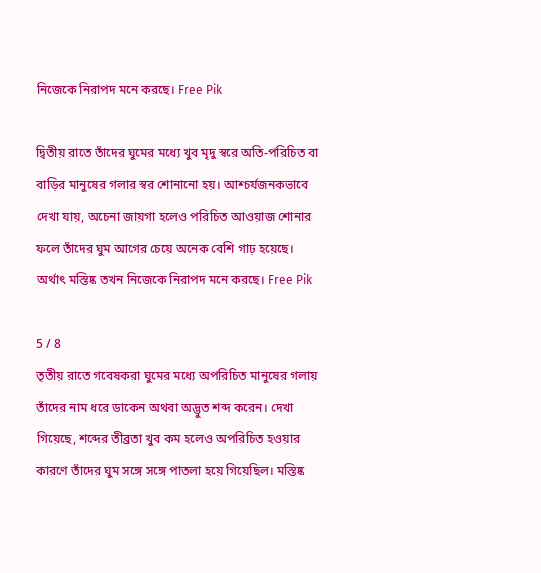নিজেকে নিরাপদ মনে করছে। Free Pik

দ্বিতীয় রাতে তাঁদের ঘুমের মধ্যে খুব মৃদু স্বরে অতি-পরিচিত বা বাড়ির মানুষের গলার স্বর শোনানো হয়। আশ্চর্যজনকভাবে দেখা যায়, অচেনা জায়গা হলেও পরিচিত আওয়াজ শোনার ফলে তাঁদের ঘুম আগের চেয়ে অনেক বেশি গাঢ় হয়েছে। অর্থাৎ মস্তিষ্ক তখন নিজেকে নিরাপদ মনে করছে। Free Pik

5 / 8
তৃতীয় রাতে গবেষকরা ঘুমের মধ্যে অপরিচিত মানুষের গলায় তাঁদের নাম ধরে ডাকেন অথবা অদ্ভুত শব্দ করেন। দেখা গিয়েছে, শব্দের তীব্রতা খুব কম হলেও অপরিচিত হওয়ার কারণে তাঁদের ঘুম সঙ্গে সঙ্গে পাতলা হয়ে গিয়েছিল। মস্তিষ্ক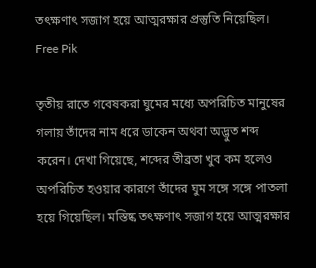তৎক্ষণাৎ সজাগ হয়ে আত্মরক্ষার প্রস্তুতি নিয়েছিল। Free Pik

তৃতীয় রাতে গবেষকরা ঘুমের মধ্যে অপরিচিত মানুষের গলায় তাঁদের নাম ধরে ডাকেন অথবা অদ্ভুত শব্দ করেন। দেখা গিয়েছে, শব্দের তীব্রতা খুব কম হলেও অপরিচিত হওয়ার কারণে তাঁদের ঘুম সঙ্গে সঙ্গে পাতলা হয়ে গিয়েছিল। মস্তিষ্ক তৎক্ষণাৎ সজাগ হয়ে আত্মরক্ষার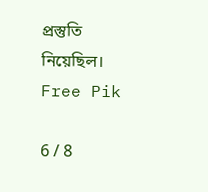প্রস্তুতি নিয়েছিল। Free Pik

6 / 8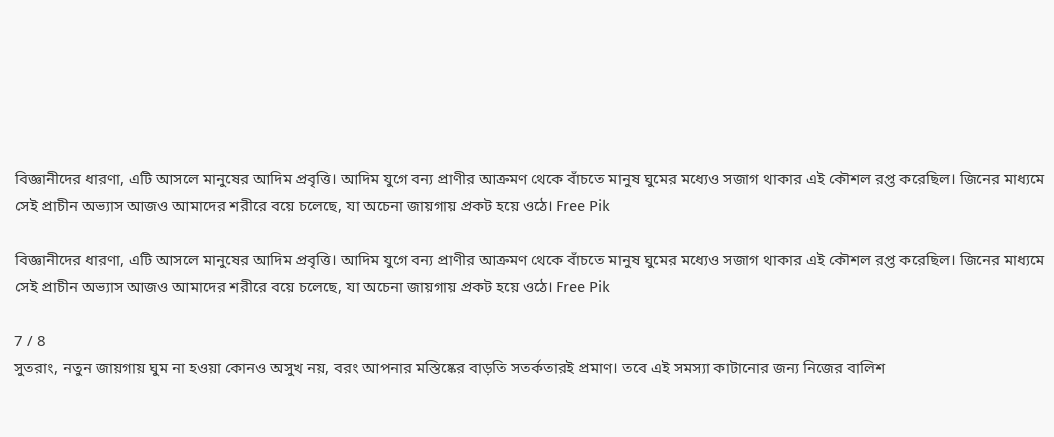বিজ্ঞানীদের ধারণা, এটি আসলে মানুষের আদিম প্রবৃত্তি। আদিম যুগে বন্য প্রাণীর আক্রমণ থেকে বাঁচতে মানুষ ঘুমের মধ্যেও সজাগ থাকার এই কৌশল রপ্ত করেছিল। জিনের মাধ্যমে সেই প্রাচীন অভ্যাস আজও আমাদের শরীরে বয়ে চলেছে, যা অচেনা জায়গায় প্রকট হয়ে ওঠে। Free Pik

বিজ্ঞানীদের ধারণা, এটি আসলে মানুষের আদিম প্রবৃত্তি। আদিম যুগে বন্য প্রাণীর আক্রমণ থেকে বাঁচতে মানুষ ঘুমের মধ্যেও সজাগ থাকার এই কৌশল রপ্ত করেছিল। জিনের মাধ্যমে সেই প্রাচীন অভ্যাস আজও আমাদের শরীরে বয়ে চলেছে, যা অচেনা জায়গায় প্রকট হয়ে ওঠে। Free Pik

7 / 8
সুতরাং, নতুন জায়গায় ঘুম না হওয়া কোনও অসুখ নয়, বরং আপনার মস্তিষ্কের বাড়তি সতর্কতারই প্রমাণ। তবে এই সমস্যা কাটানোর জন্য নিজের বালিশ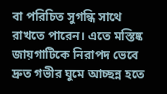বা পরিচিত সুগন্ধি সাথে রাখতে পারেন। এতে মস্তিষ্ক জায়গাটিকে নিরাপদ ভেবে দ্রুত গভীর ঘুমে আচ্ছন্ন হতে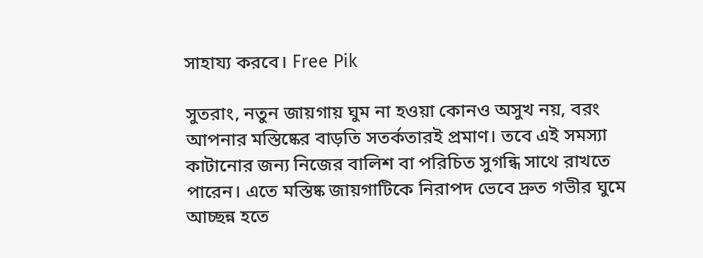সাহায্য করবে। Free Pik

সুতরাং, নতুন জায়গায় ঘুম না হওয়া কোনও অসুখ নয়, বরং আপনার মস্তিষ্কের বাড়তি সতর্কতারই প্রমাণ। তবে এই সমস্যা কাটানোর জন্য নিজের বালিশ বা পরিচিত সুগন্ধি সাথে রাখতে পারেন। এতে মস্তিষ্ক জায়গাটিকে নিরাপদ ভেবে দ্রুত গভীর ঘুমে আচ্ছন্ন হতে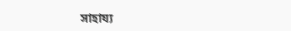সাহায্য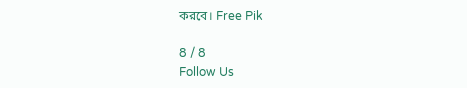করবে। Free Pik

8 / 8
Follow Us